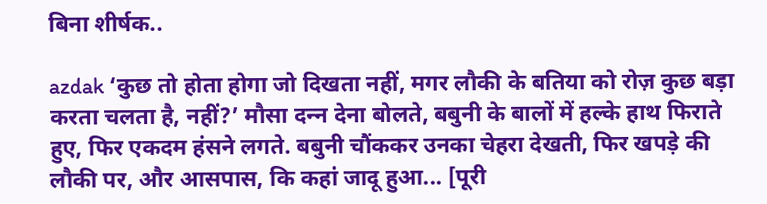बिना शीर्षक..

azdak ‘कुछ तो होता होगा जो दिखता नहीं, मगर लौकी के बतिया को रोज़ कुछ बड़ा करता चलता है, नहीं?’ मौसा दन्‍न देना बोलते, बबुनी के बालों में हल्‍के हाथ फिराते हुए, फिर एकदम हंसने लगते. बबुनी चौंककर उनका चेहरा देखती, फिर खपड़े की लौकी पर, और आसपास, कि कहां जादू हुआ... [पूरी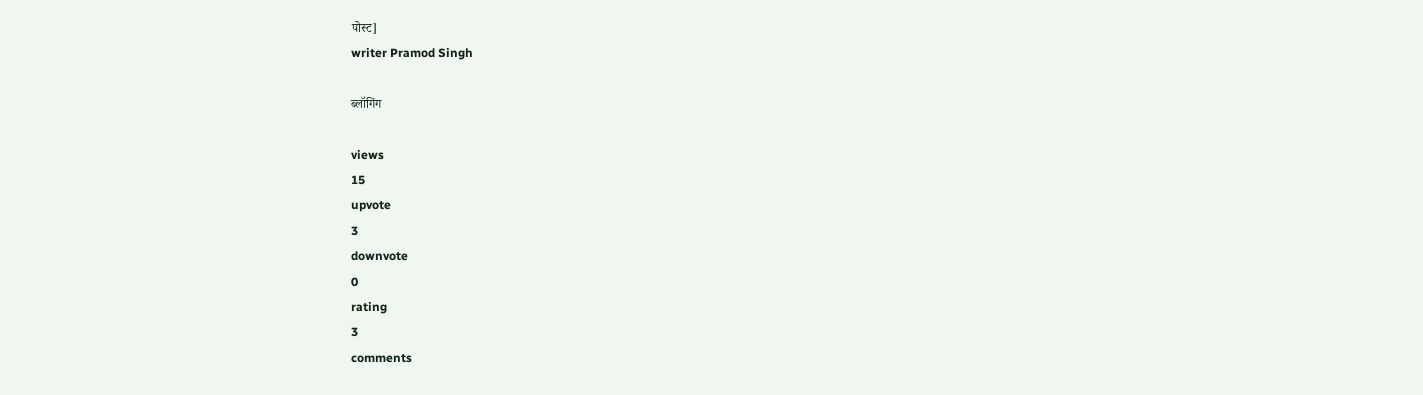पोस्ट]
writer Pramod Singh

ब्‍लॉगिंग

views
15
upvote
3
downvote
0
rating
3
comments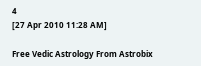4
[27 Apr 2010 11:28 AM]

Free Vedic Astrology From Astrobix